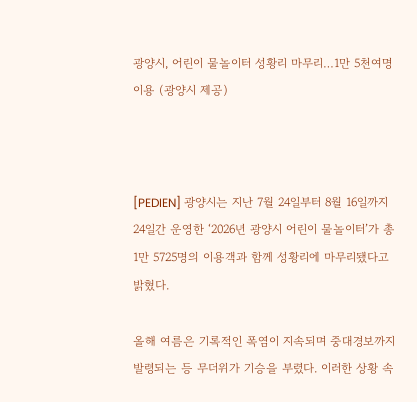광양시, 어린이 물놀이터 성황리 마무리…1만 5천여명 이용 (광양시 제공)



[PEDIEN] 광양시는 지난 7월 24일부터 8월 16일까지 24일간 운영한 ‘2026년 광양시 어린이 물놀이터’가 총 1만 5725명의 이용객과 함께 성황리에 마무리됐다고 밝혔다.

올해 여름은 기록적인 폭염이 지속되며 중대경보까지 발령되는 등 무더위가 기승을 부렸다. 이러한 상황 속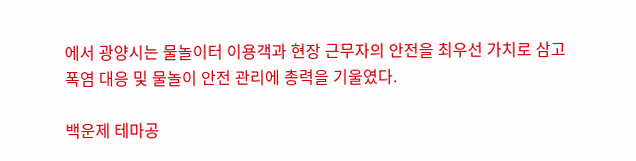에서 광양시는 물놀이터 이용객과 현장 근무자의 안전을 최우선 가치로 삼고 폭염 대응 및 물놀이 안전 관리에 총력을 기울였다.

백운제 테마공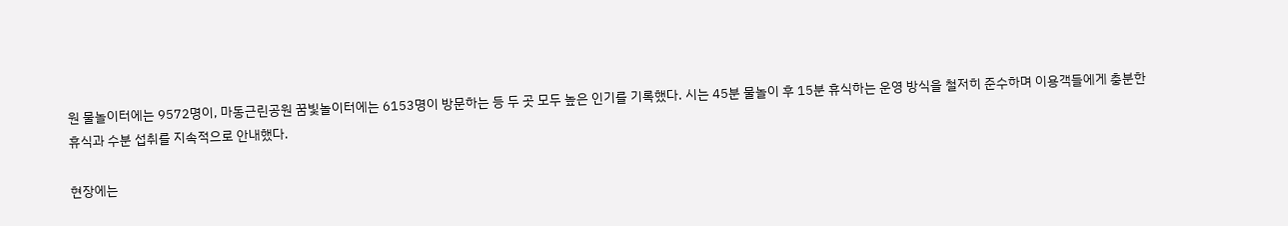원 물놀이터에는 9572명이, 마동근린공원 꿈빛놀이터에는 6153명이 방문하는 등 두 곳 모두 높은 인기를 기록했다. 시는 45분 물놀이 후 15분 휴식하는 운영 방식을 철저히 준수하며 이용객들에게 충분한 휴식과 수분 섭취를 지속적으로 안내했다.

현장에는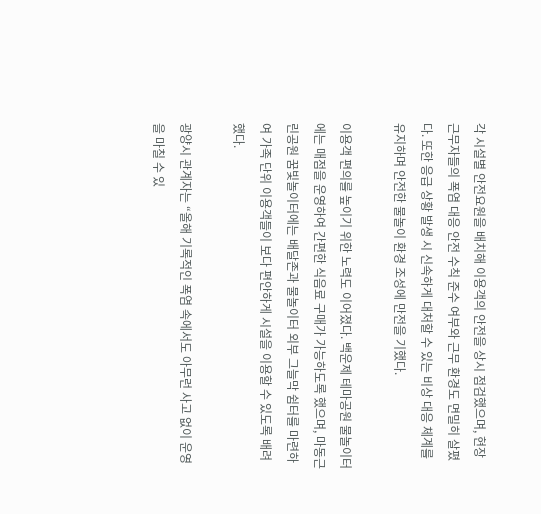각 시설별 안전요원을 배치해 이용객의 안전을 상시 점검했으며, 현장 근무자들의 폭염 대응 안전 수칙 준수 여부와 근무 환경도 면밀히 살폈다. 또한 응급 상황 발생 시 신속하게 대처할 수 있는 비상 대응 체계를 유지하며 안전한 물놀이 환경 조성에 만전을 기했다.

이용객 편의를 높이기 위한 노력도 이어졌다. 백운제 테마공원 물놀이터에는 매점을 운영하여 간편한 식음료 구매가 가능하도록 했으며, 마동근린공원 꿈빛놀이터에는 배달존과 물놀이터 외부 그늘막 쉼터를 마련하여 가족 단위 이용객들이 보다 편안하게 시설을 이용할 수 있도록 배려했다.

광양시 관계자는 “올해 기록적인 폭염 속에서도 아무런 사고 없이 운영을 마칠 수 있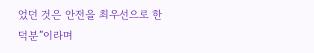었던 것은 안전을 최우선으로 한 덕분”이라며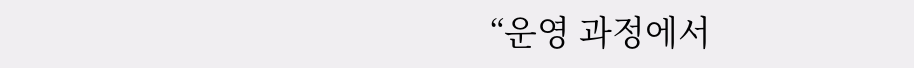“운영 과정에서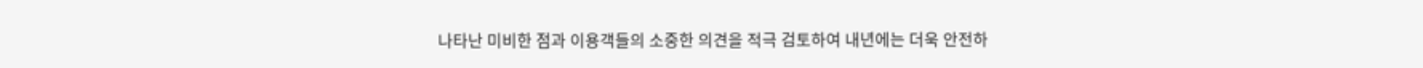나타난 미비한 점과 이용객들의 소중한 의견을 적극 검토하여 내년에는 더욱 안전하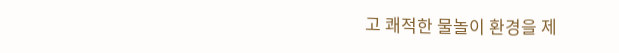고 쾌적한 물놀이 환경을 제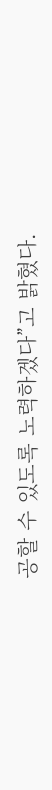공할 수 있도록 노력하겠다”고 밝혔다.